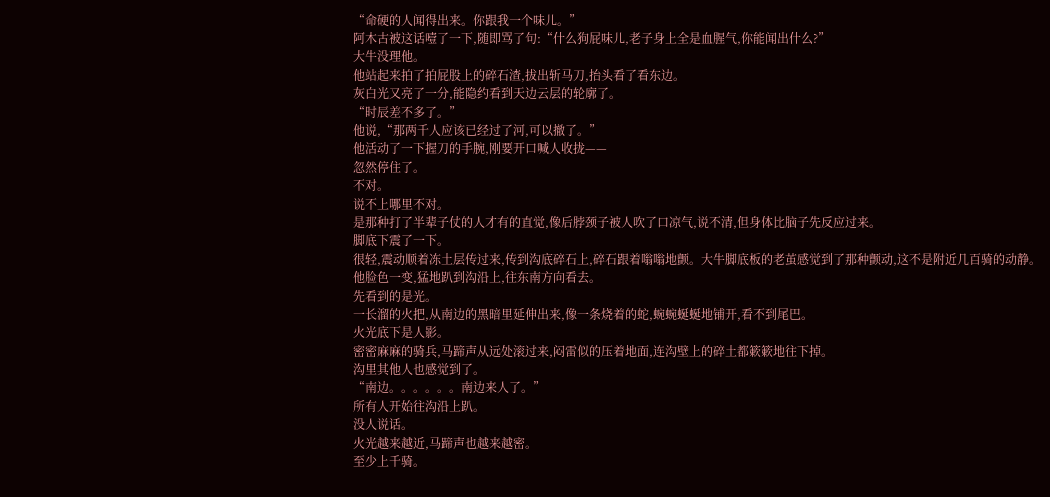“命硬的人闻得出来。你跟我一个味儿。”
阿木古被这话噎了一下,随即骂了句:“什么狗屁味儿,老子身上全是血腥气,你能闻出什么?”
大牛没理他。
他站起来拍了拍屁股上的碎石渣,拔出斩马刀,抬头看了看东边。
灰白光又亮了一分,能隐约看到天边云层的轮廓了。
“时辰差不多了。”
他说,“那两千人应该已经过了河,可以撤了。”
他活动了一下握刀的手腕,刚要开口喊人收拢——
忽然停住了。
不对。
说不上哪里不对。
是那种打了半辈子仗的人才有的直觉,像后脖颈子被人吹了口凉气,说不清,但身体比脑子先反应过来。
脚底下震了一下。
很轻,震动顺着冻土层传过来,传到沟底碎石上,碎石跟着嗡嗡地颤。大牛脚底板的老茧感觉到了那种颤动,这不是附近几百骑的动静。
他脸色一变,猛地趴到沟沿上,往东南方向看去。
先看到的是光。
一长溜的火把,从南边的黑暗里延伸出来,像一条烧着的蛇,蜿蜿蜒蜒地铺开,看不到尾巴。
火光底下是人影。
密密麻麻的骑兵,马蹄声从远处滚过来,闷雷似的压着地面,连沟壁上的碎土都簌簌地往下掉。
沟里其他人也感觉到了。
“南边。。。。。。南边来人了。”
所有人开始往沟沿上趴。
没人说话。
火光越来越近,马蹄声也越来越密。
至少上千骑。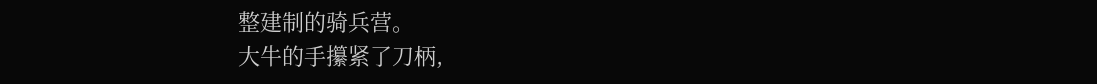整建制的骑兵营。
大牛的手攥紧了刀柄,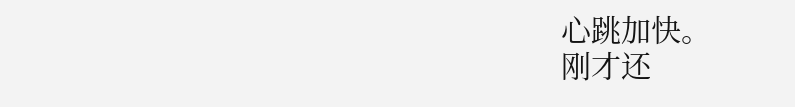心跳加快。
刚才还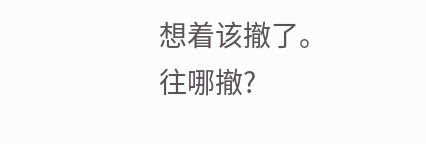想着该撤了。
往哪撤?